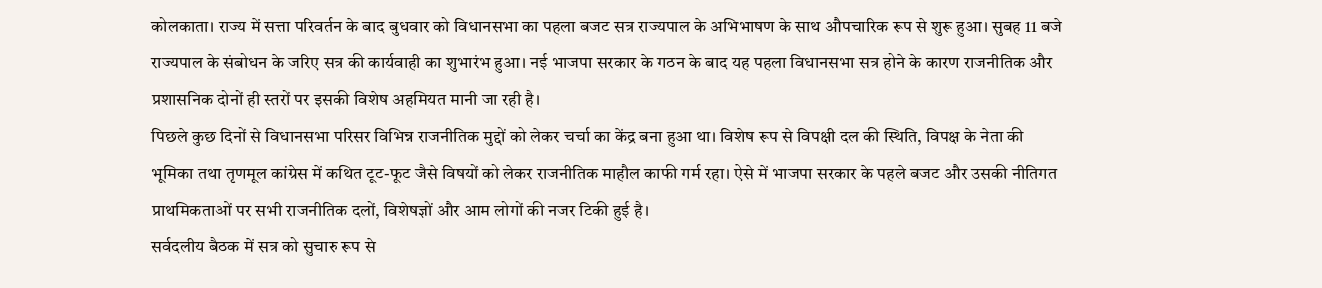कोलकाता। राज्य में सत्ता परिवर्तन के बाद बुधवार को विधानसभा का पहला बजट सत्र राज्यपाल के अभिभाषण के साथ औपचारिक रूप से शुरू हुआ। सुबह 11 बजे राज्यपाल के संबोधन के जरिए सत्र की कार्यवाही का शुभारंभ हुआ। नई भाजपा सरकार के गठन के बाद यह पहला विधानसभा सत्र होने के कारण राजनीतिक और प्रशासनिक दोनों ही स्तरों पर इसकी विशेष अहमियत मानी जा रही है।
पिछले कुछ दिनों से विधानसभा परिसर विभिन्न राजनीतिक मुद्दों को लेकर चर्चा का केंद्र बना हुआ था। विशेष रूप से विपक्षी दल की स्थिति, विपक्ष के नेता की भूमिका तथा तृणमूल कांग्रेस में कथित टूट-फूट जैसे विषयों को लेकर राजनीतिक माहौल काफी गर्म रहा। ऐसे में भाजपा सरकार के पहले बजट और उसकी नीतिगत प्राथमिकताओं पर सभी राजनीतिक दलों, विशेषज्ञों और आम लोगों की नजर टिकी हुई है।
सर्वदलीय बैठक में सत्र को सुचारु रूप से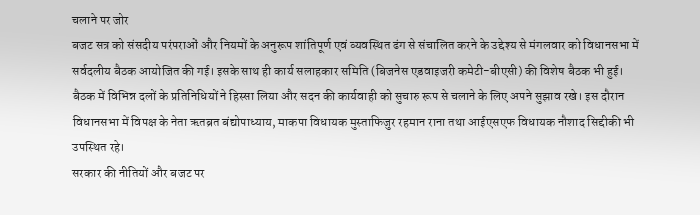चलाने पर जोर
बजट सत्र को संसदीय परंपराओं और नियमों के अनुरूप शांतिपूर्ण एवं व्यवस्थित ढंग से संचालित करने के उद्देश्य से मंगलवार को विधानसभा में सर्वदलीय बैठक आयोजित की गई। इसके साथ ही कार्य सलाहकार समिति (बिजनेस एडवाइजरी कमेटी-बीएसी) की विशेष बैठक भी हुई।
बैठक में विभिन्न दलों के प्रतिनिधियों ने हिस्सा लिया और सदन की कार्यवाही को सुचारु रूप से चलाने के लिए अपने सुझाव रखे। इस दौरान विधानसभा में विपक्ष के नेता ऋतब्रत बंद्योपाध्याय, माकपा विधायक मुस्ताफिजुर रहमान राना तथा आईएसएफ विधायक नौशाद सिद्दीकी भी उपस्थित रहे।
सरकार की नीतियों और बजट पर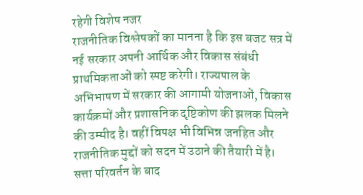रहेगी विशेष नजर
राजनीतिक विश्लेषकों का मानना है कि इस बजट सत्र में नई सरकार अपनी आर्थिक और विकास संबंधी प्राथमिकताओं को स्पष्ट करेगी। राज्यपाल के अभिभाषण में सरकार की आगामी योजनाओं, विकास कार्यक्रमों और प्रशासनिक दृष्टिकोण की झलक मिलने की उम्मीद है। वहीं विपक्ष भी विभिन्न जनहित और राजनीतिक मुद्दों को सदन में उठाने की तैयारी में है।
सत्ता परिवर्तन के बाद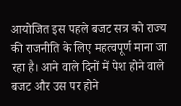आयोजित इस पहले बजट सत्र को राज्य की राजनीति के लिए महत्वपूर्ण माना जा रहा है। आने वाले दिनों में पेश होने वाले बजट और उस पर होने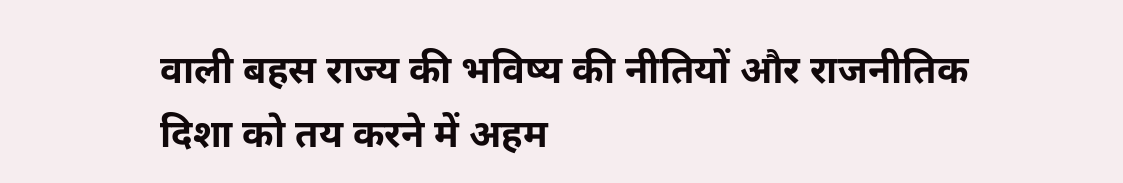वाली बहस राज्य की भविष्य की नीतियों और राजनीतिक दिशा को तय करने में अहम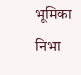भूमिका निभा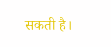सकती है।